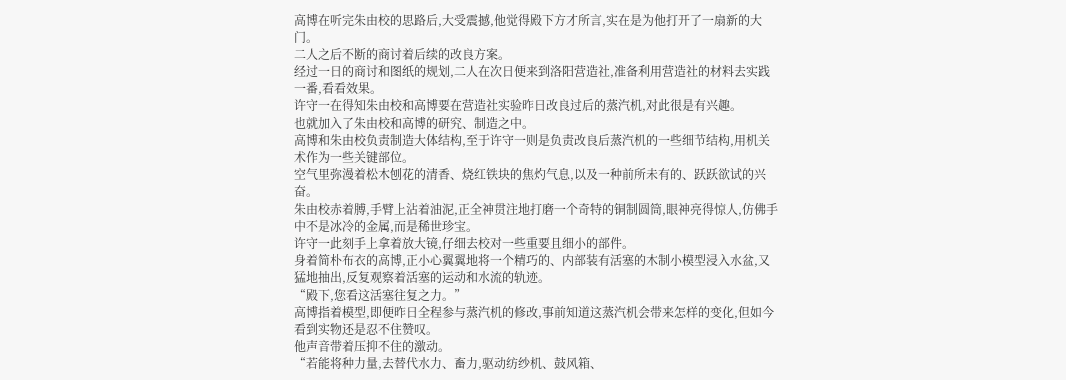高博在听完朱由校的思路后,大受震撼,他觉得殿下方才所言,实在是为他打开了一扇新的大门。
二人之后不断的商讨着后续的改良方案。
经过一日的商讨和图纸的规划,二人在次日便来到洛阳营造社,准备利用营造社的材料去实践一番,看看效果。
许守一在得知朱由校和高博要在营造社实验昨日改良过后的蒸汽机,对此很是有兴趣。
也就加入了朱由校和高博的研究、制造之中。
高博和朱由校负责制造大体结构,至于许守一则是负责改良后蒸汽机的一些细节结构,用机关术作为一些关键部位。
空气里弥漫着松木刨花的清香、烧红铁块的焦灼气息,以及一种前所未有的、跃跃欲试的兴奋。
朱由校赤着膊,手臂上沾着油泥,正全神贯注地打磨一个奇特的铜制圆筒,眼神亮得惊人,仿佛手中不是冰冷的金属,而是稀世珍宝。
许守一此刻手上拿着放大镜,仔细去校对一些重要且细小的部件。
身着简朴布衣的高博,正小心翼翼地将一个精巧的、内部装有活塞的木制小模型浸入水盆,又猛地抽出,反复观察着活塞的运动和水流的轨迹。
“殿下,您看这活塞往复之力。”
高博指着模型,即便昨日全程参与蒸汽机的修改,事前知道这蒸汽机会带来怎样的变化,但如今看到实物还是忍不住赞叹。
他声音带着压抑不住的激动。
“若能将种力量,去替代水力、畜力,驱动纺纱机、鼓风箱、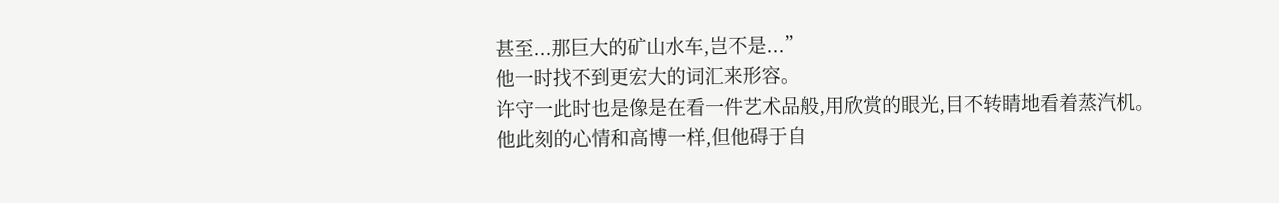甚至...那巨大的矿山水车,岂不是...”
他一时找不到更宏大的词汇来形容。
许守一此时也是像是在看一件艺术品般,用欣赏的眼光,目不转睛地看着蒸汽机。
他此刻的心情和高博一样,但他碍于自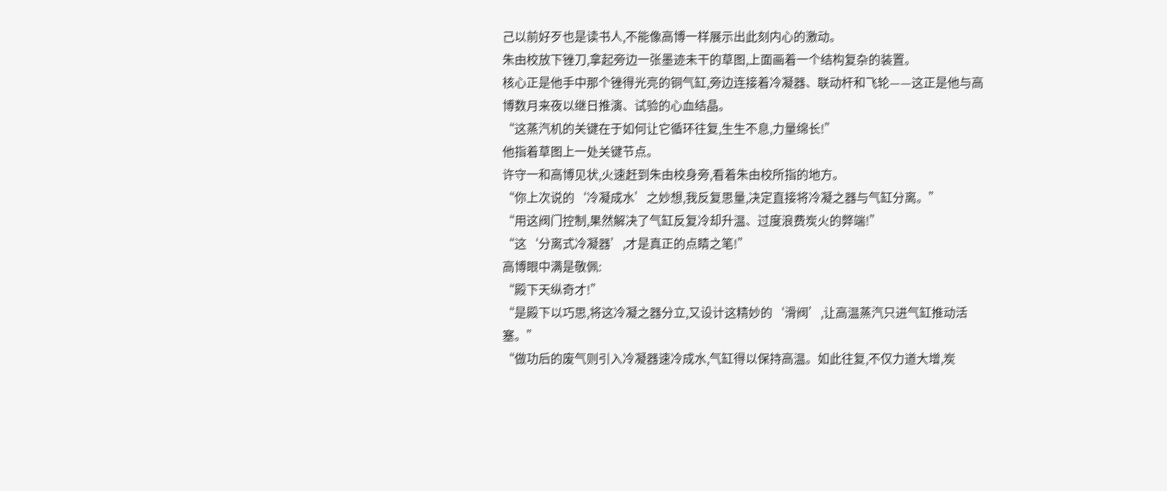己以前好歹也是读书人,不能像高博一样展示出此刻内心的激动。
朱由校放下锉刀,拿起旁边一张墨迹未干的草图,上面画着一个结构复杂的装置。
核心正是他手中那个锉得光亮的铜气缸,旁边连接着冷凝器、联动杆和飞轮——这正是他与高博数月来夜以继日推演、试验的心血结晶。
“这蒸汽机的关键在于如何让它循环往复,生生不息,力量绵长!”
他指着草图上一处关键节点。
许守一和高博见状,火速赶到朱由校身旁,看着朱由校所指的地方。
“你上次说的‘冷凝成水’之妙想,我反复思量,决定直接将冷凝之器与气缸分离。”
“用这阀门控制,果然解决了气缸反复冷却升温、过度浪费炭火的弊端!”
“这‘分离式冷凝器’,才是真正的点睛之笔!”
高博眼中满是敬佩:
“殿下天纵奇才!”
“是殿下以巧思,将这冷凝之器分立,又设计这精妙的‘滑阀’,让高温蒸汽只进气缸推动活塞。”
“做功后的废气则引入冷凝器速冷成水,气缸得以保持高温。如此往复,不仅力道大增,炭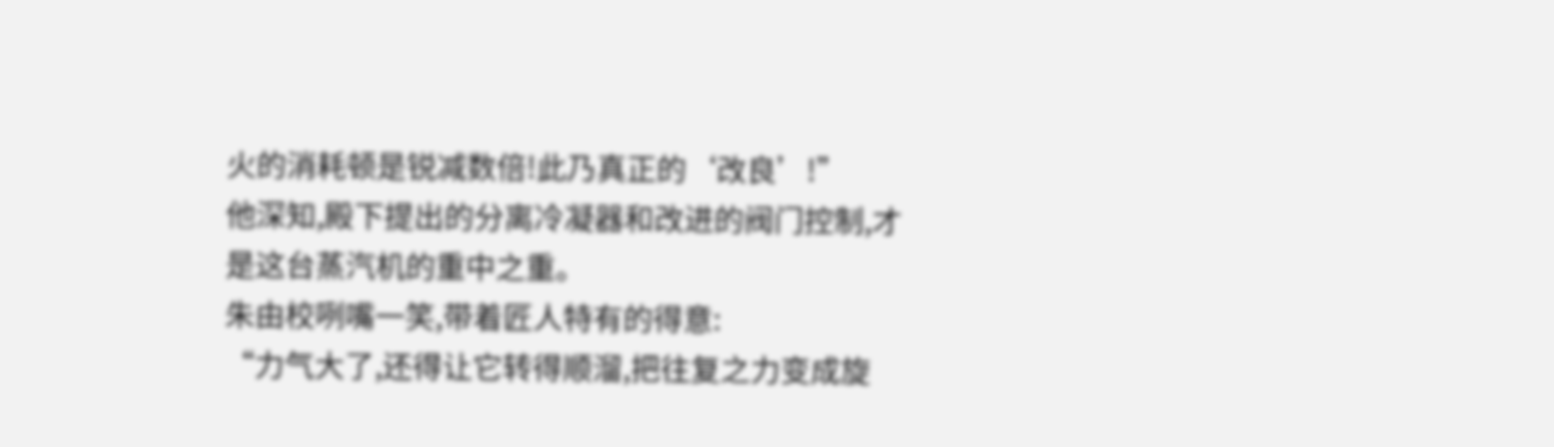火的消耗顿是锐减数倍!此乃真正的‘改良’!”
他深知,殿下提出的分离冷凝器和改进的阀门控制,才是这台蒸汽机的重中之重。
朱由校咧嘴一笑,带着匠人特有的得意:
“力气大了,还得让它转得顺溜,把往复之力变成旋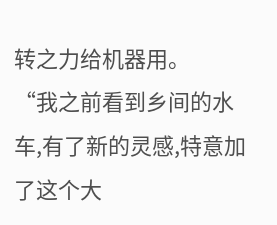转之力给机器用。
“我之前看到乡间的水车,有了新的灵感,特意加了这个大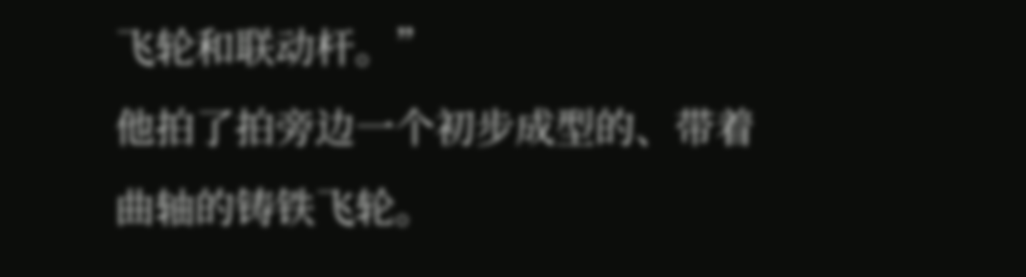飞轮和联动杆。”
他拍了拍旁边一个初步成型的、带着曲轴的铸铁飞轮。